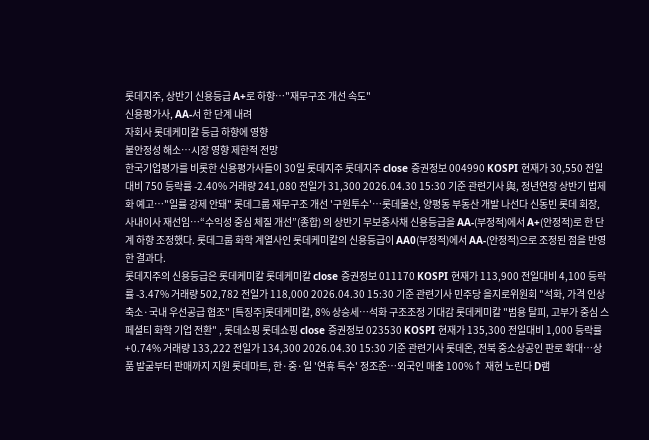롯데지주, 상반기 신용등급 A+로 하향…"재무구조 개선 속도"
신용평가사, AA-서 한 단계 내려
자회사 롯데케미칼 등급 하향에 영향
불안정성 해소…시장 영향 제한적 전망
한국기업평가를 비롯한 신용평가사들이 30일 롯데지주 롯데지주 close 증권정보 004990 KOSPI 현재가 30,550 전일대비 750 등락률 -2.40% 거래량 241,080 전일가 31,300 2026.04.30 15:30 기준 관련기사 與, 정년연장 상반기 법제화 예고…"일률 강제 안돼" 롯데그룹 재무구조 개선 '구원투수'…롯데물산, 양평동 부동산 개발 나선다 신동빈 롯데 회장, 사내이사 재선임…“수익성 중심 체질 개선”(종합) 의 상반기 무보증사채 신용등급을 AA-(부정적)에서 A+(안정적)로 한 단계 하향 조정했다. 롯데그룹 화학 계열사인 롯데케미칼의 신용등급이 AA0(부정적)에서 AA-(안정적)으로 조정된 점을 반영한 결과다.
롯데지주의 신용등급은 롯데케미칼 롯데케미칼 close 증권정보 011170 KOSPI 현재가 113,900 전일대비 4,100 등락률 -3.47% 거래량 502,782 전일가 118,000 2026.04.30 15:30 기준 관련기사 민주당 을지로위원회 "석화, 가격 인상축소·국내 우선공급 협조" [특징주]롯데케미칼, 8% 상승세…석화 구조조정 기대감 롯데케미칼 "범용 탈피, 고부가 중심 스페셜티 화학 기업 전환" , 롯데쇼핑 롯데쇼핑 close 증권정보 023530 KOSPI 현재가 135,300 전일대비 1,000 등락률 +0.74% 거래량 133,222 전일가 134,300 2026.04.30 15:30 기준 관련기사 롯데온, 전북 중소상공인 판로 확대…상품 발굴부터 판매까지 지원 롯데마트, 한·중·일 '연휴 특수' 정조준…외국인 매출 100%↑ 재현 노린다 D램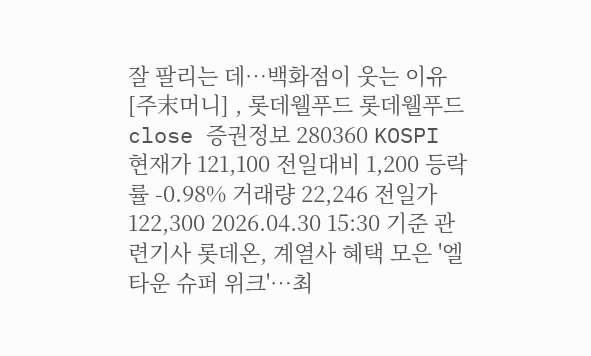잘 팔리는 데…백화점이 웃는 이유 [주末머니] , 롯데웰푸드 롯데웰푸드 close 증권정보 280360 KOSPI 현재가 121,100 전일대비 1,200 등락률 -0.98% 거래량 22,246 전일가 122,300 2026.04.30 15:30 기준 관련기사 롯데온, 계열사 혜택 모은 '엘타운 슈퍼 위크'…최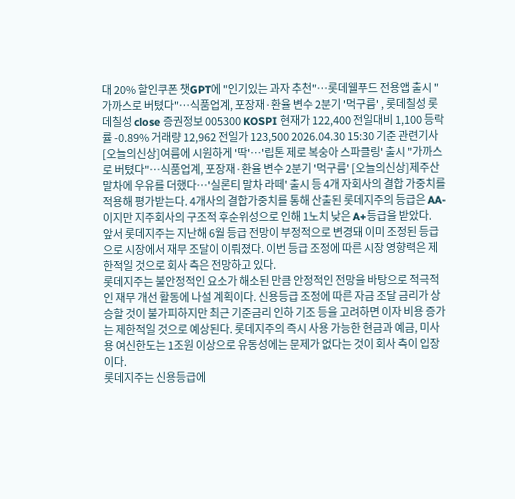대 20% 할인쿠폰 챗GPT에 "인기있는 과자 추천"…롯데웰푸드 전용앱 출시 "가까스로 버텼다"…식품업계, 포장재·환율 변수 2분기 '먹구름' , 롯데칠성 롯데칠성 close 증권정보 005300 KOSPI 현재가 122,400 전일대비 1,100 등락률 -0.89% 거래량 12,962 전일가 123,500 2026.04.30 15:30 기준 관련기사 [오늘의신상]여름에 시원하게 '딱'…'립톤 제로 복숭아 스파클링' 출시 "가까스로 버텼다"…식품업계, 포장재·환율 변수 2분기 '먹구름' [오늘의신상]제주산 말차에 우유를 더했다…'실론티 말차 라떼' 출시 등 4개 자회사의 결합 가중치를 적용해 평가받는다. 4개사의 결합가중치를 통해 산출된 롯데지주의 등급은 AA-이지만 지주회사의 구조적 후순위성으로 인해 1노치 낮은 A+등급을 받았다.
앞서 롯데지주는 지난해 6월 등급 전망이 부정적으로 변경돼 이미 조정된 등급으로 시장에서 재무 조달이 이뤄졌다. 이번 등급 조정에 따른 시장 영향력은 제한적일 것으로 회사 측은 전망하고 있다.
롯데지주는 불안정적인 요소가 해소된 만큼 안정적인 전망을 바탕으로 적극적인 재무 개선 활동에 나설 계획이다. 신용등급 조정에 따른 자금 조달 금리가 상승할 것이 불가피하지만 최근 기준금리 인하 기조 등을 고려하면 이자 비용 증가는 제한적일 것으로 예상된다. 롯데지주의 즉시 사용 가능한 현금과 예금, 미사용 여신한도는 1조원 이상으로 유동성에는 문제가 없다는 것이 회사 측이 입장이다.
롯데지주는 신용등급에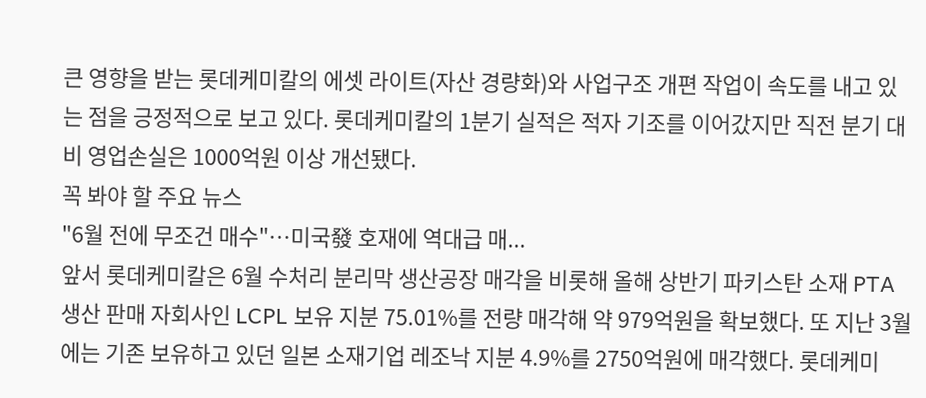큰 영향을 받는 롯데케미칼의 에셋 라이트(자산 경량화)와 사업구조 개편 작업이 속도를 내고 있는 점을 긍정적으로 보고 있다. 롯데케미칼의 1분기 실적은 적자 기조를 이어갔지만 직전 분기 대비 영업손실은 1000억원 이상 개선됐다.
꼭 봐야 할 주요 뉴스
"6월 전에 무조건 매수"…미국發 호재에 역대급 매...
앞서 롯데케미칼은 6월 수처리 분리막 생산공장 매각을 비롯해 올해 상반기 파키스탄 소재 PTA 생산 판매 자회사인 LCPL 보유 지분 75.01%를 전량 매각해 약 979억원을 확보했다. 또 지난 3월에는 기존 보유하고 있던 일본 소재기업 레조낙 지분 4.9%를 2750억원에 매각했다. 롯데케미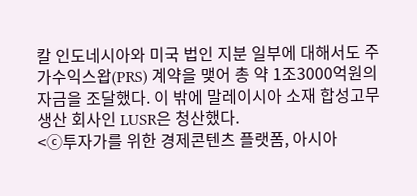칼 인도네시아와 미국 법인 지분 일부에 대해서도 주가수익스왑(PRS) 계약을 맺어 총 약 1조3000억원의 자금을 조달했다. 이 밖에 말레이시아 소재 합성고무 생산 회사인 LUSR은 청산했다.
<ⓒ투자가를 위한 경제콘텐츠 플랫폼, 아시아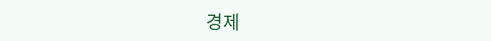경제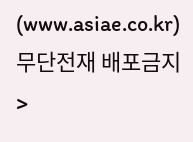(www.asiae.co.kr) 무단전재 배포금지>